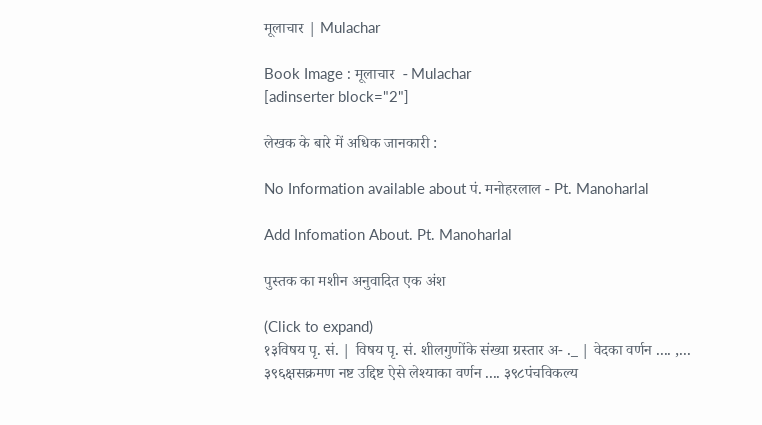मूलाचार | Mulachar

Book Image : मूलाचार  - Mulachar
[adinserter block="2"]

लेखक के बारे में अधिक जानकारी :

No Information available about पं. मनोहरलाल - Pt. Manoharlal

Add Infomation About. Pt. Manoharlal

पुस्तक का मशीन अनुवादित एक अंश

(Click to expand)
१३विषय पृ. सं. | विषय पृ. सं. शीलगुणोंके संख्या ग्रस्तार अ- ._ | वेदका वर्णन .... ,... ३९६क्षसक्रमण नष्ट उद्दिष्ट ऐसे लेश्याका वर्णन .... ३९८पंचविकल्य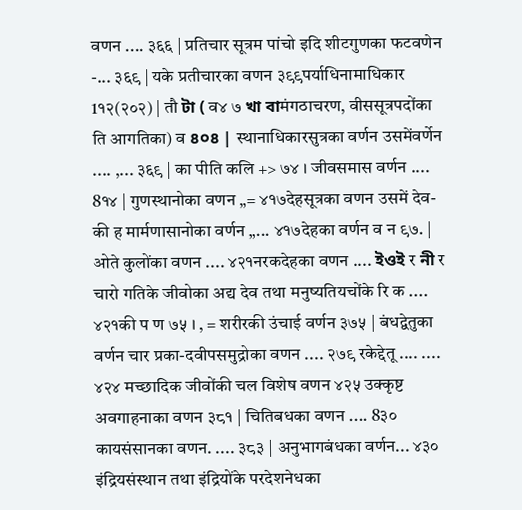वणन .... ३६६ | प्रतिचार सूत्रम पांचो इदि शीटगुणका फटवणेन -... ३६९ | यके प्रतीचारका वणन ३९९पर्याधिनामाधिकार 1१२(२०२) | तौ টা ( व४ ७ খা বাमंगठाचरण, वीससूत्रपदोंका ति आगतिका) व ৪০৪ | स्थानाधिकारसुत्रका वर्णन उसमेंवर्णेन .... ,... ३६९ | का पीति कलि +> ७४ । जीवसमास वर्णन .... 8१४ | गुणस्थानोका वणन „= ४१७देहसूत्रका वणन उसमें देव- की ह मार्मणासानोका वर्णन „... ४१७देहका वर्णन व न ९७. | ओते कुलोंका वणन .... ४२१नरकदेहका वणन .... ইওই र নী र चारो गतिके जीवोका अद्य देव तथा मनुष्यतियचोंके रि क .... ४२१की प ण ७५ । , = शरीरकी उंचाई वर्णन ३७५ | बंधद्वेतुका वर्णन चार प्रका-दवीपसमुद्रोका वणन .... २७९ रकेद्देतू .... .... ४२४ मच्छादिक जीवोंकी चल विशेष वणन ४२५ उक्कृष्ट अवगाहनाका वणन ३८१ | चितिबधका वणन .... 8३० कायसंसानका वणन. .... ३८३ | अनुभागबंधका वर्णन... ४३० इंद्रियसंस्थान तथा इंद्रियोंके परदेशनेधका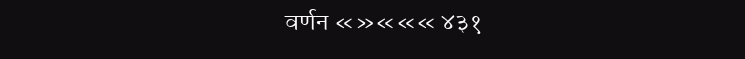वर्णन «»««« ४३१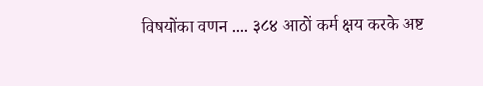विषयोंका वणन .... ३८४ आठों कर्म क्षय करके अष्ट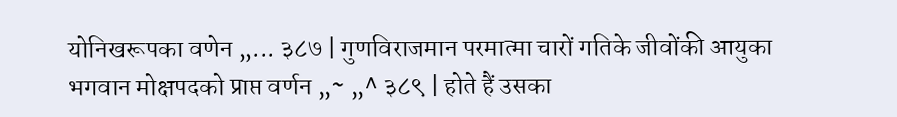योनिखरूपका वणेन „... ३८७ | गुणविराजमान परमात्मा चारों गतिके जीवोंकी आयुका भगवान मोक्षपदको प्राप्त वर्णन „~ „^ ३८९ | होते हैं उसका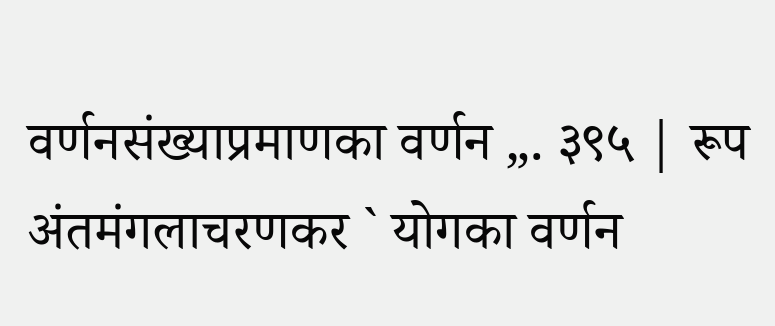वर्णनसंख्याप्रमाणका वर्णन „. ३९५ | रूप अंतमंगलाचरणकर ` योगका वर्णन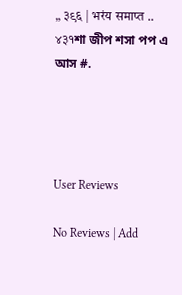„ ३९६ | भरंय समाप्त .. ४३१শা জীপ শসা পপ এ আস #.




User Reviews

No Reviews | Add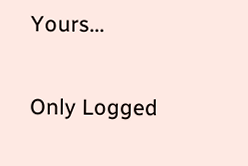Yours...

Only Logged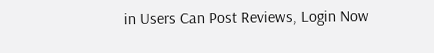in Users Can Post Reviews, Login Now